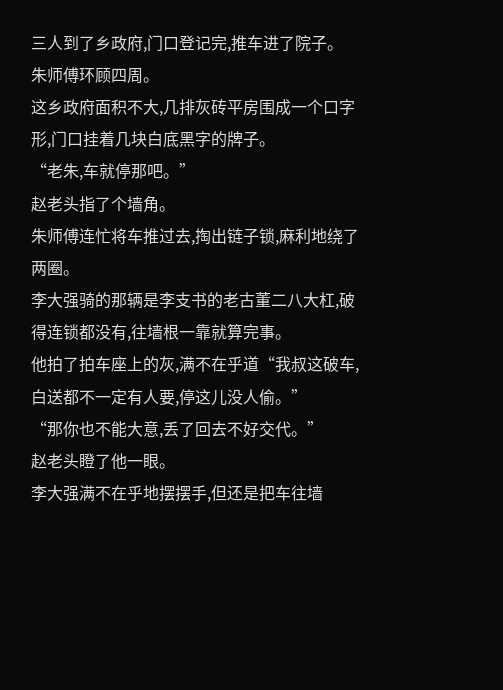三人到了乡政府,门口登记完,推车进了院子。
朱师傅环顾四周。
这乡政府面积不大,几排灰砖平房围成一个口字形,门口挂着几块白底黑字的牌子。
“老朱,车就停那吧。”
赵老头指了个墙角。
朱师傅连忙将车推过去,掏出链子锁,麻利地绕了两圈。
李大强骑的那辆是李支书的老古董二八大杠,破得连锁都没有,往墙根一靠就算完事。
他拍了拍车座上的灰,满不在乎道“我叔这破车,白送都不一定有人要,停这儿没人偷。”
“那你也不能大意,丢了回去不好交代。”
赵老头瞪了他一眼。
李大强满不在乎地摆摆手,但还是把车往墙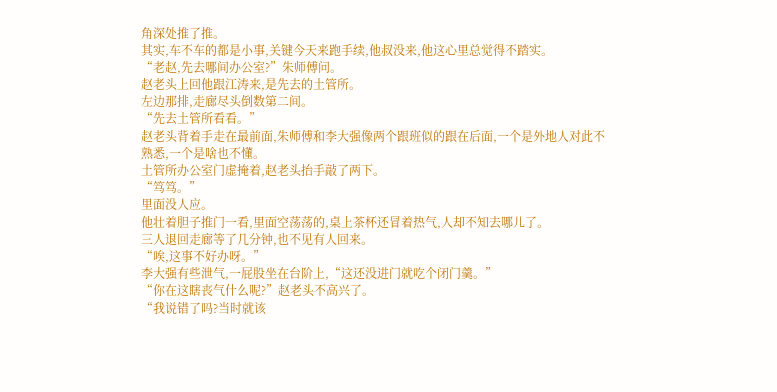角深处推了推。
其实,车不车的都是小事,关键今天来跑手续,他叔没来,他这心里总觉得不踏实。
“老赵,先去哪间办公室?”朱师傅问。
赵老头上回他跟江涛来,是先去的土管所。
左边那排,走廊尽头倒数第二间。
“先去土管所看看。”
赵老头背着手走在最前面,朱师傅和李大强像两个跟班似的跟在后面,一个是外地人对此不熟悉,一个是啥也不懂。
土管所办公室门虚掩着,赵老头抬手敲了两下。
“笃笃。”
里面没人应。
他壮着胆子推门一看,里面空荡荡的,桌上茶杯还冒着热气,人却不知去哪儿了。
三人退回走廊等了几分钟,也不见有人回来。
“唉,这事不好办呀。”
李大强有些泄气,一屁股坐在台阶上,“这还没进门就吃个闭门羹。”
“你在这瞎丧气什么呢?”赵老头不高兴了。
“我说错了吗?当时就该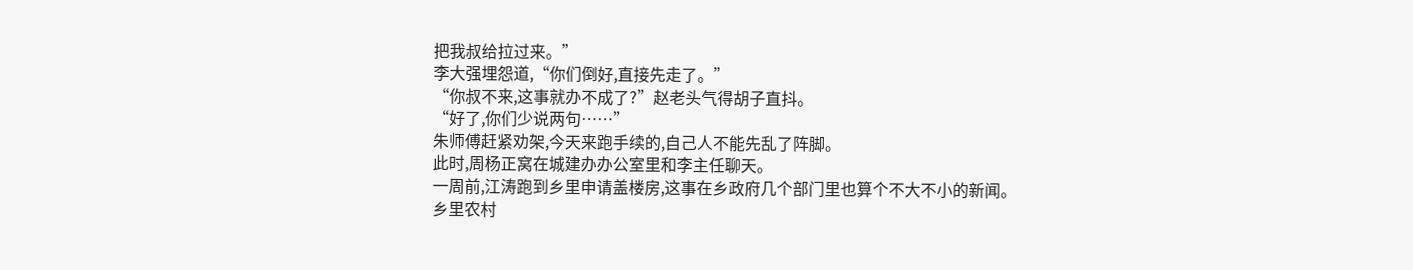把我叔给拉过来。”
李大强埋怨道,“你们倒好,直接先走了。”
“你叔不来,这事就办不成了?”赵老头气得胡子直抖。
“好了,你们少说两句……”
朱师傅赶紧劝架,今天来跑手续的,自己人不能先乱了阵脚。
此时,周杨正窝在城建办办公室里和李主任聊天。
一周前,江涛跑到乡里申请盖楼房,这事在乡政府几个部门里也算个不大不小的新闻。
乡里农村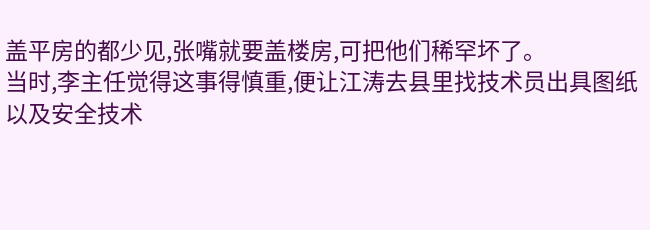盖平房的都少见,张嘴就要盖楼房,可把他们稀罕坏了。
当时,李主任觉得这事得慎重,便让江涛去县里找技术员出具图纸以及安全技术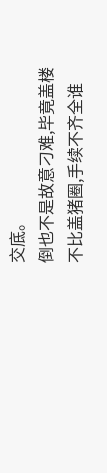交底。
倒也不是故意刁难,毕竟盖楼不比盖猪圈,手续不齐全谁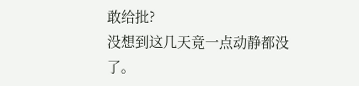敢给批?
没想到这几天竟一点动静都没了。